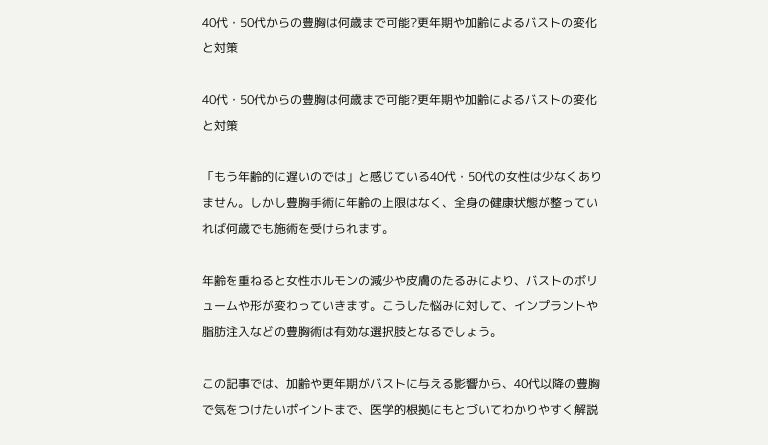40代・50代からの豊胸は何歳まで可能?更年期や加齢によるバストの変化と対策

40代・50代からの豊胸は何歳まで可能?更年期や加齢によるバストの変化と対策

「もう年齢的に遅いのでは」と感じている40代・50代の女性は少なくありません。しかし豊胸手術に年齢の上限はなく、全身の健康状態が整っていれば何歳でも施術を受けられます。

年齢を重ねると女性ホルモンの減少や皮膚のたるみにより、バストのボリュームや形が変わっていきます。こうした悩みに対して、インプラントや脂肪注入などの豊胸術は有効な選択肢となるでしょう。

この記事では、加齢や更年期がバストに与える影響から、40代以降の豊胸で気をつけたいポイントまで、医学的根拠にもとづいてわかりやすく解説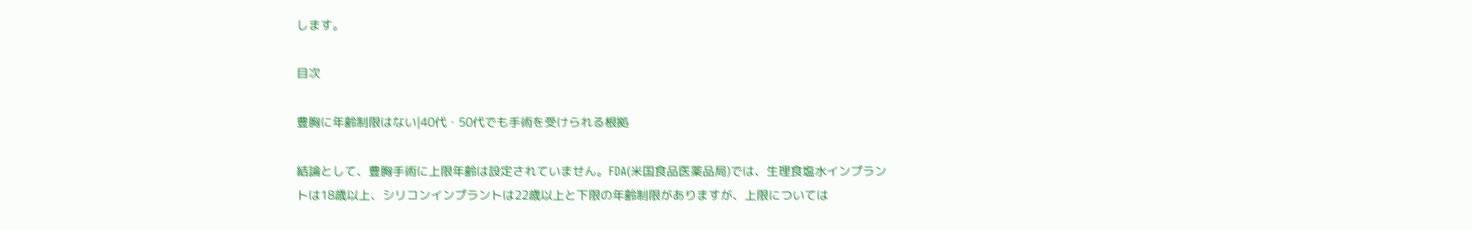します。

目次

豊胸に年齢制限はない|40代・50代でも手術を受けられる根拠

結論として、豊胸手術に上限年齢は設定されていません。FDA(米国食品医薬品局)では、生理食塩水インプラントは18歳以上、シリコンインプラントは22歳以上と下限の年齢制限がありますが、上限については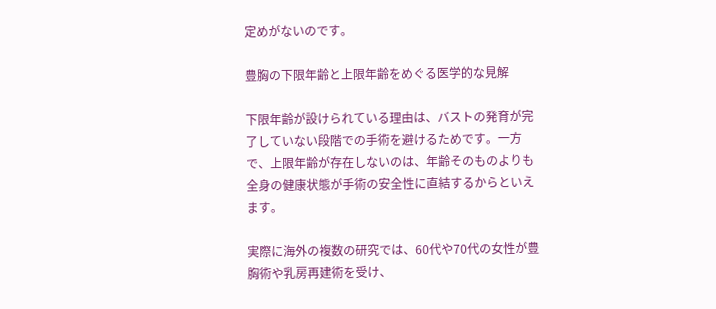定めがないのです。

豊胸の下限年齢と上限年齢をめぐる医学的な見解

下限年齢が設けられている理由は、バストの発育が完了していない段階での手術を避けるためです。一方で、上限年齢が存在しないのは、年齢そのものよりも全身の健康状態が手術の安全性に直結するからといえます。

実際に海外の複数の研究では、60代や70代の女性が豊胸術や乳房再建術を受け、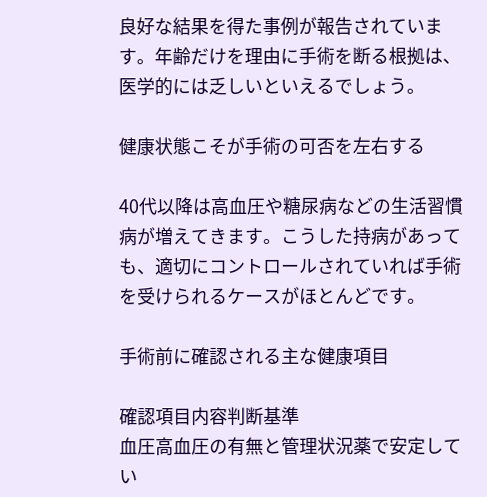良好な結果を得た事例が報告されています。年齢だけを理由に手術を断る根拠は、医学的には乏しいといえるでしょう。

健康状態こそが手術の可否を左右する

40代以降は高血圧や糖尿病などの生活習慣病が増えてきます。こうした持病があっても、適切にコントロールされていれば手術を受けられるケースがほとんどです。

手術前に確認される主な健康項目

確認項目内容判断基準
血圧高血圧の有無と管理状況薬で安定してい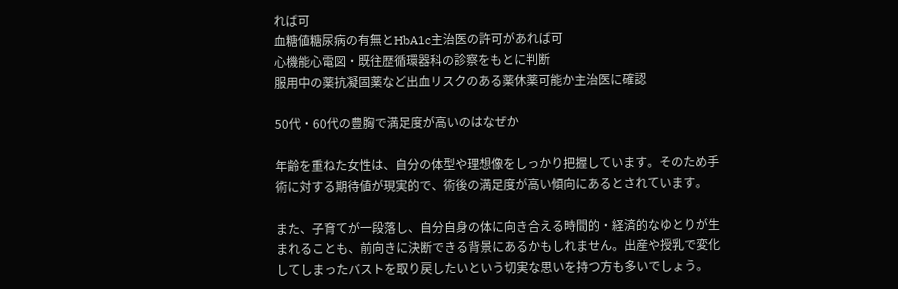れば可
血糖値糖尿病の有無とHbA1c主治医の許可があれば可
心機能心電図・既往歴循環器科の診察をもとに判断
服用中の薬抗凝固薬など出血リスクのある薬休薬可能か主治医に確認

50代・60代の豊胸で満足度が高いのはなぜか

年齢を重ねた女性は、自分の体型や理想像をしっかり把握しています。そのため手術に対する期待値が現実的で、術後の満足度が高い傾向にあるとされています。

また、子育てが一段落し、自分自身の体に向き合える時間的・経済的なゆとりが生まれることも、前向きに決断できる背景にあるかもしれません。出産や授乳で変化してしまったバストを取り戻したいという切実な思いを持つ方も多いでしょう。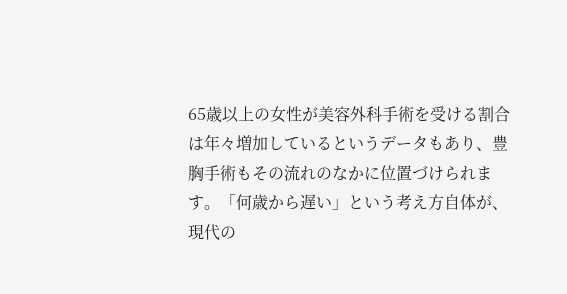65歳以上の女性が美容外科手術を受ける割合は年々増加しているというデータもあり、豊胸手術もその流れのなかに位置づけられます。「何歳から遅い」という考え方自体が、現代の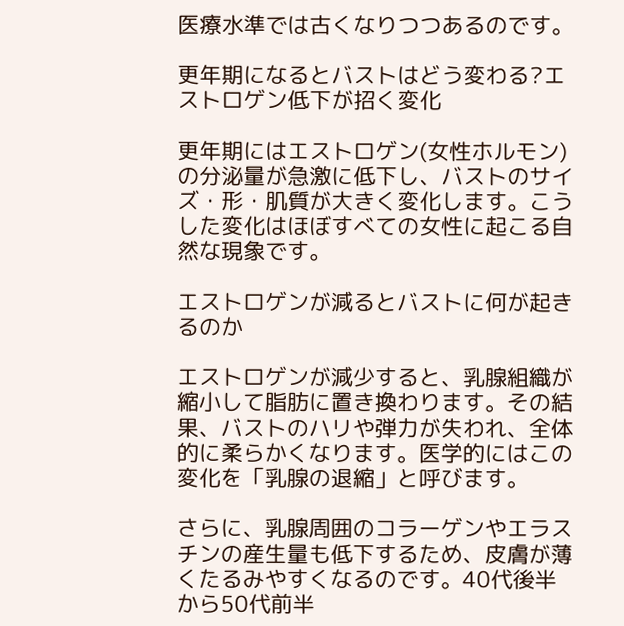医療水準では古くなりつつあるのです。

更年期になるとバストはどう変わる?エストロゲン低下が招く変化

更年期にはエストロゲン(女性ホルモン)の分泌量が急激に低下し、バストのサイズ・形・肌質が大きく変化します。こうした変化はほぼすべての女性に起こる自然な現象です。

エストロゲンが減るとバストに何が起きるのか

エストロゲンが減少すると、乳腺組織が縮小して脂肪に置き換わります。その結果、バストのハリや弾力が失われ、全体的に柔らかくなります。医学的にはこの変化を「乳腺の退縮」と呼びます。

さらに、乳腺周囲のコラーゲンやエラスチンの産生量も低下するため、皮膚が薄くたるみやすくなるのです。40代後半から50代前半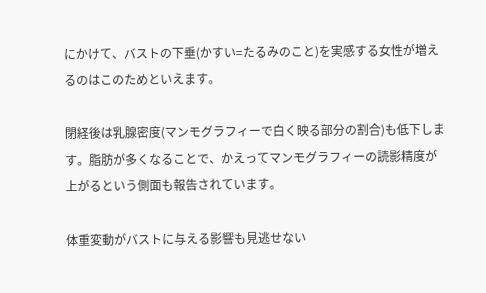にかけて、バストの下垂(かすい=たるみのこと)を実感する女性が増えるのはこのためといえます。

閉経後は乳腺密度(マンモグラフィーで白く映る部分の割合)も低下します。脂肪が多くなることで、かえってマンモグラフィーの読影精度が上がるという側面も報告されています。

体重変動がバストに与える影響も見逃せない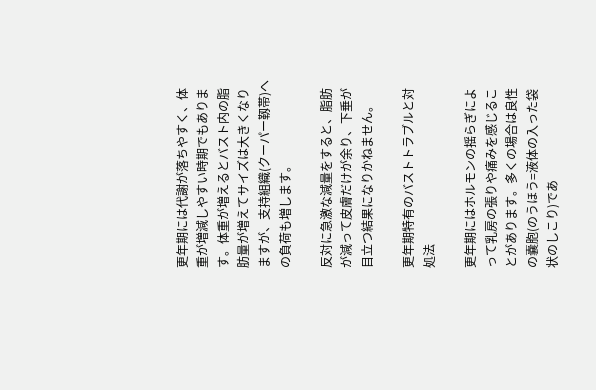更年期には代謝が落ちやすく、体重が増減しやすい時期でもあります。体重が増えるとバスト内の脂肪量が増えてサイズは大きくなりますが、支持組織(クーパー靱帯)への負荷も増します。

反対に急激な減量をすると、脂肪が減って皮膚だけが余り、下垂が目立つ結果になりかねません。

更年期特有のバストトラブルと対処法

更年期にはホルモンの揺らぎによって乳房の張りや痛みを感じることがあります。多くの場合は良性の嚢胞(のうほう=液体の入った袋状のしこり)であ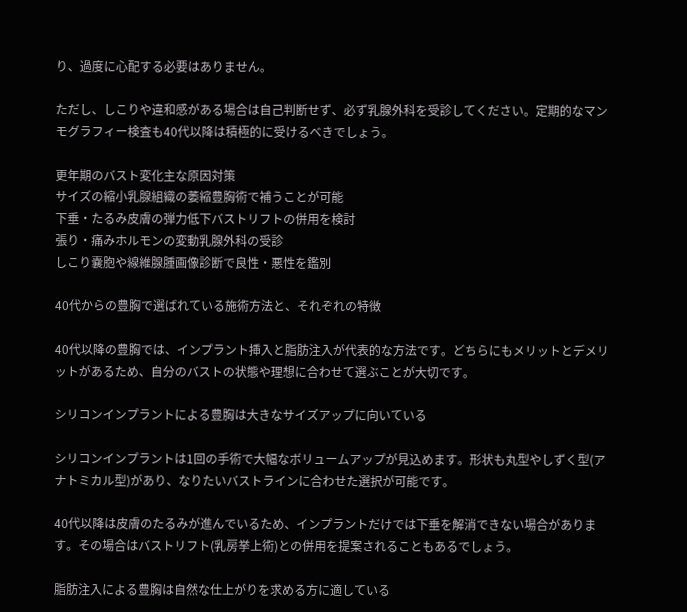り、過度に心配する必要はありません。

ただし、しこりや違和感がある場合は自己判断せず、必ず乳腺外科を受診してください。定期的なマンモグラフィー検査も40代以降は積極的に受けるべきでしょう。

更年期のバスト変化主な原因対策
サイズの縮小乳腺組織の萎縮豊胸術で補うことが可能
下垂・たるみ皮膚の弾力低下バストリフトの併用を検討
張り・痛みホルモンの変動乳腺外科の受診
しこり嚢胞や線維腺腫画像診断で良性・悪性を鑑別

40代からの豊胸で選ばれている施術方法と、それぞれの特徴

40代以降の豊胸では、インプラント挿入と脂肪注入が代表的な方法です。どちらにもメリットとデメリットがあるため、自分のバストの状態や理想に合わせて選ぶことが大切です。

シリコンインプラントによる豊胸は大きなサイズアップに向いている

シリコンインプラントは1回の手術で大幅なボリュームアップが見込めます。形状も丸型やしずく型(アナトミカル型)があり、なりたいバストラインに合わせた選択が可能です。

40代以降は皮膚のたるみが進んでいるため、インプラントだけでは下垂を解消できない場合があります。その場合はバストリフト(乳房挙上術)との併用を提案されることもあるでしょう。

脂肪注入による豊胸は自然な仕上がりを求める方に適している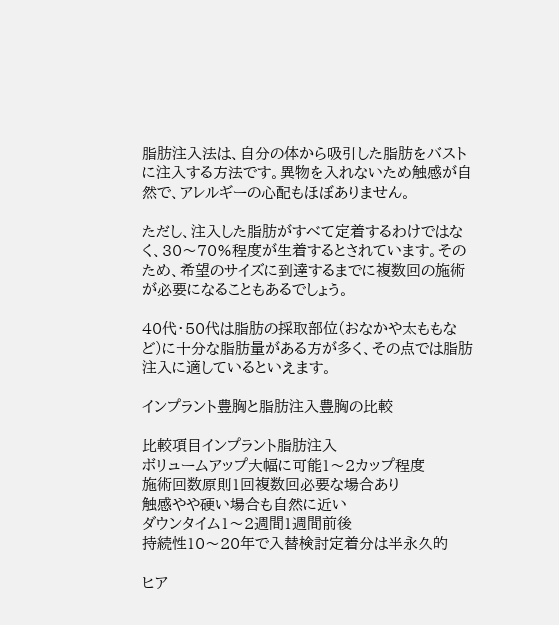脂肪注入法は、自分の体から吸引した脂肪をバストに注入する方法です。異物を入れないため触感が自然で、アレルギーの心配もほぼありません。

ただし、注入した脂肪がすべて定着するわけではなく、30〜70%程度が生着するとされています。そのため、希望のサイズに到達するまでに複数回の施術が必要になることもあるでしょう。

40代・50代は脂肪の採取部位(おなかや太ももなど)に十分な脂肪量がある方が多く、その点では脂肪注入に適しているといえます。

インプラント豊胸と脂肪注入豊胸の比較

比較項目インプラント脂肪注入
ボリュームアップ大幅に可能1〜2カップ程度
施術回数原則1回複数回必要な場合あり
触感やや硬い場合も自然に近い
ダウンタイム1〜2週間1週間前後
持続性10〜20年で入替検討定着分は半永久的

ヒア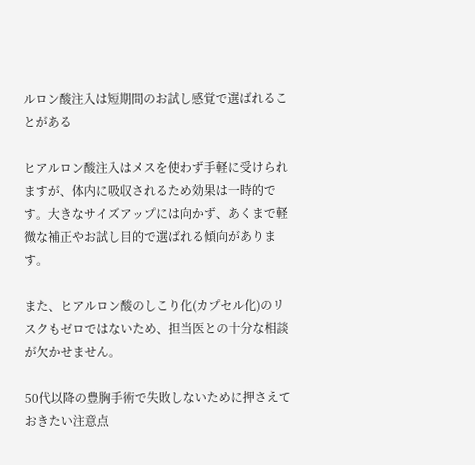ルロン酸注入は短期間のお試し感覚で選ばれることがある

ヒアルロン酸注入はメスを使わず手軽に受けられますが、体内に吸収されるため効果は一時的です。大きなサイズアップには向かず、あくまで軽微な補正やお試し目的で選ばれる傾向があります。

また、ヒアルロン酸のしこり化(カプセル化)のリスクもゼロではないため、担当医との十分な相談が欠かせません。

50代以降の豊胸手術で失敗しないために押さえておきたい注意点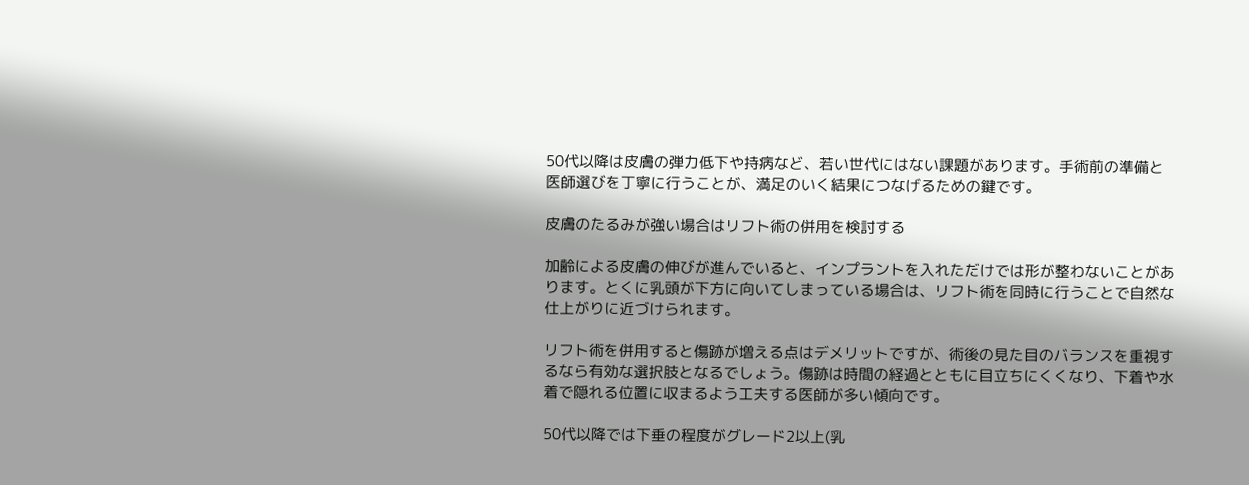50代以降は皮膚の弾力低下や持病など、若い世代にはない課題があります。手術前の準備と医師選びを丁寧に行うことが、満足のいく結果につなげるための鍵です。

皮膚のたるみが強い場合はリフト術の併用を検討する

加齢による皮膚の伸びが進んでいると、インプラントを入れただけでは形が整わないことがあります。とくに乳頭が下方に向いてしまっている場合は、リフト術を同時に行うことで自然な仕上がりに近づけられます。

リフト術を併用すると傷跡が増える点はデメリットですが、術後の見た目のバランスを重視するなら有効な選択肢となるでしょう。傷跡は時間の経過とともに目立ちにくくなり、下着や水着で隠れる位置に収まるよう工夫する医師が多い傾向です。

50代以降では下垂の程度がグレード2以上(乳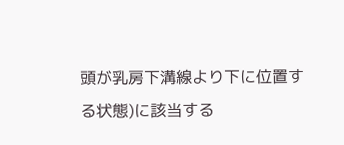頭が乳房下溝線より下に位置する状態)に該当する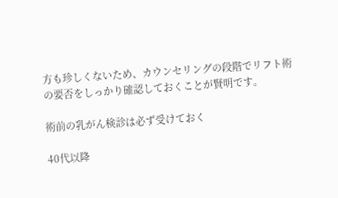方も珍しくないため、カウンセリングの段階でリフト術の要否をしっかり確認しておくことが賢明です。

術前の乳がん検診は必ず受けておく

40代以降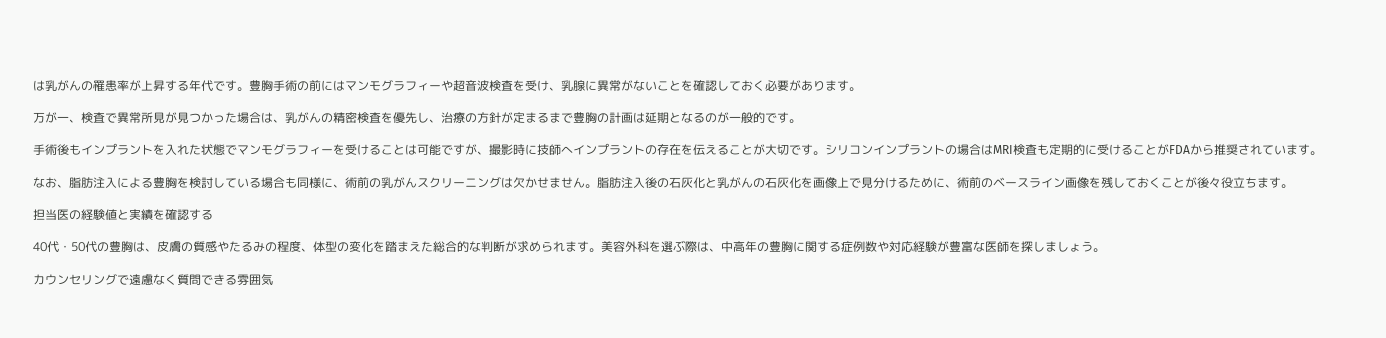は乳がんの罹患率が上昇する年代です。豊胸手術の前にはマンモグラフィーや超音波検査を受け、乳腺に異常がないことを確認しておく必要があります。

万が一、検査で異常所見が見つかった場合は、乳がんの精密検査を優先し、治療の方針が定まるまで豊胸の計画は延期となるのが一般的です。

手術後もインプラントを入れた状態でマンモグラフィーを受けることは可能ですが、撮影時に技師へインプラントの存在を伝えることが大切です。シリコンインプラントの場合はMRI検査も定期的に受けることがFDAから推奨されています。

なお、脂肪注入による豊胸を検討している場合も同様に、術前の乳がんスクリーニングは欠かせません。脂肪注入後の石灰化と乳がんの石灰化を画像上で見分けるために、術前のベースライン画像を残しておくことが後々役立ちます。

担当医の経験値と実績を確認する

40代・50代の豊胸は、皮膚の質感やたるみの程度、体型の変化を踏まえた総合的な判断が求められます。美容外科を選ぶ際は、中高年の豊胸に関する症例数や対応経験が豊富な医師を探しましょう。

カウンセリングで遠慮なく質問できる雰囲気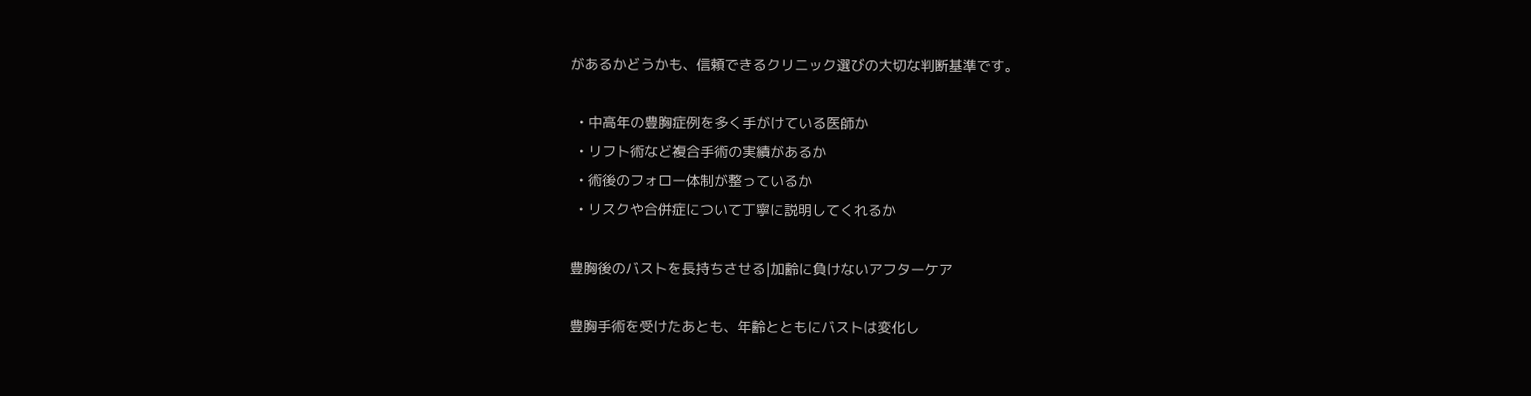があるかどうかも、信頼できるクリニック選びの大切な判断基準です。

  • 中高年の豊胸症例を多く手がけている医師か
  • リフト術など複合手術の実績があるか
  • 術後のフォロー体制が整っているか
  • リスクや合併症について丁寧に説明してくれるか

豊胸後のバストを長持ちさせる|加齢に負けないアフターケア

豊胸手術を受けたあとも、年齢とともにバストは変化し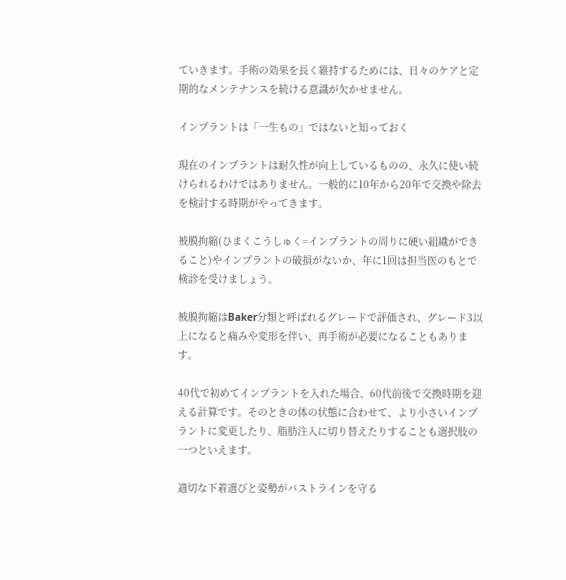ていきます。手術の効果を長く維持するためには、日々のケアと定期的なメンテナンスを続ける意識が欠かせません。

インプラントは「一生もの」ではないと知っておく

現在のインプラントは耐久性が向上しているものの、永久に使い続けられるわけではありません。一般的に10年から20年で交換や除去を検討する時期がやってきます。

被膜拘縮(ひまくこうしゅく=インプラントの周りに硬い組織ができること)やインプラントの破損がないか、年に1回は担当医のもとで検診を受けましょう。

被膜拘縮はBaker分類と呼ばれるグレードで評価され、グレード3以上になると痛みや変形を伴い、再手術が必要になることもあります。

40代で初めてインプラントを入れた場合、60代前後で交換時期を迎える計算です。そのときの体の状態に合わせて、より小さいインプラントに変更したり、脂肪注入に切り替えたりすることも選択肢の一つといえます。

適切な下着選びと姿勢がバストラインを守る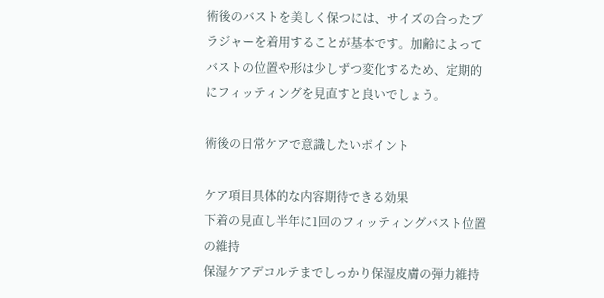術後のバストを美しく保つには、サイズの合ったブラジャーを着用することが基本です。加齢によってバストの位置や形は少しずつ変化するため、定期的にフィッティングを見直すと良いでしょう。

術後の日常ケアで意識したいポイント

ケア項目具体的な内容期待できる効果
下着の見直し半年に1回のフィッティングバスト位置の維持
保湿ケアデコルテまでしっかり保湿皮膚の弾力維持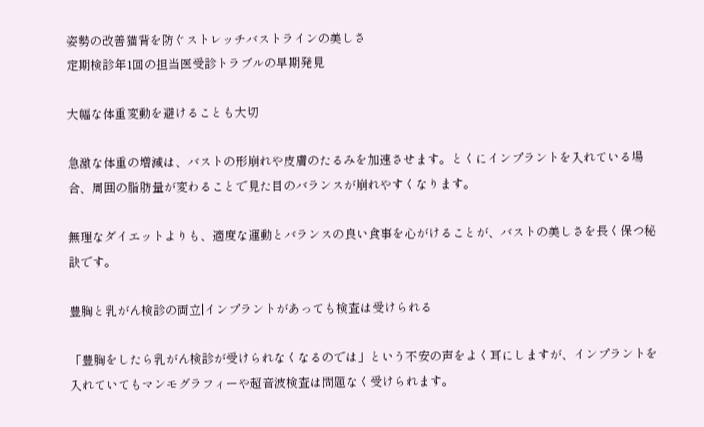姿勢の改善猫背を防ぐストレッチバストラインの美しさ
定期検診年1回の担当医受診トラブルの早期発見

大幅な体重変動を避けることも大切

急激な体重の増減は、バストの形崩れや皮膚のたるみを加速させます。とくにインプラントを入れている場合、周囲の脂肪量が変わることで見た目のバランスが崩れやすくなります。

無理なダイエットよりも、適度な運動とバランスの良い食事を心がけることが、バストの美しさを長く保つ秘訣です。

豊胸と乳がん検診の両立|インプラントがあっても検査は受けられる

「豊胸をしたら乳がん検診が受けられなくなるのでは」という不安の声をよく耳にしますが、インプラントを入れていてもマンモグラフィーや超音波検査は問題なく受けられます。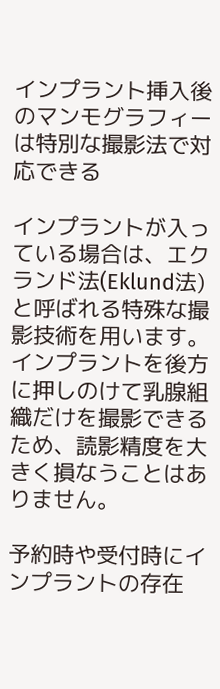インプラント挿入後のマンモグラフィーは特別な撮影法で対応できる

インプラントが入っている場合は、エクランド法(Eklund法)と呼ばれる特殊な撮影技術を用います。インプラントを後方に押しのけて乳腺組織だけを撮影できるため、読影精度を大きく損なうことはありません。

予約時や受付時にインプラントの存在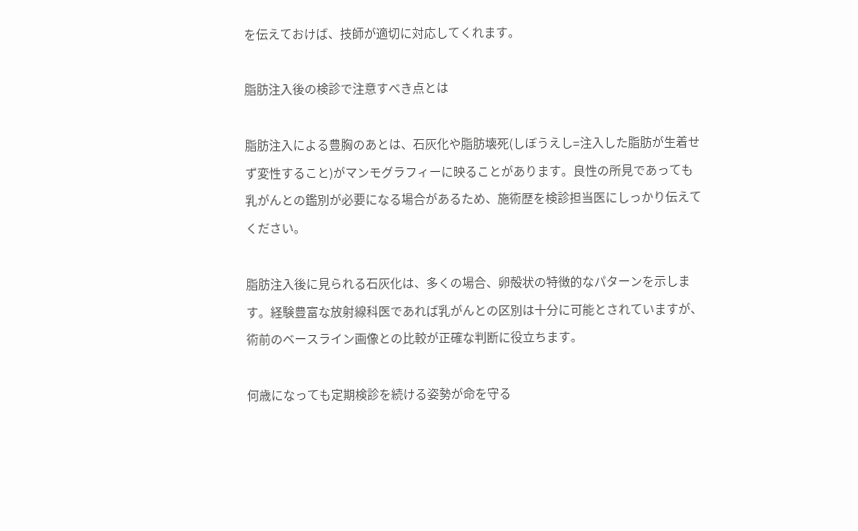を伝えておけば、技師が適切に対応してくれます。

脂肪注入後の検診で注意すべき点とは

脂肪注入による豊胸のあとは、石灰化や脂肪壊死(しぼうえし=注入した脂肪が生着せず変性すること)がマンモグラフィーに映ることがあります。良性の所見であっても乳がんとの鑑別が必要になる場合があるため、施術歴を検診担当医にしっかり伝えてください。

脂肪注入後に見られる石灰化は、多くの場合、卵殻状の特徴的なパターンを示します。経験豊富な放射線科医であれば乳がんとの区別は十分に可能とされていますが、術前のベースライン画像との比較が正確な判断に役立ちます。

何歳になっても定期検診を続ける姿勢が命を守る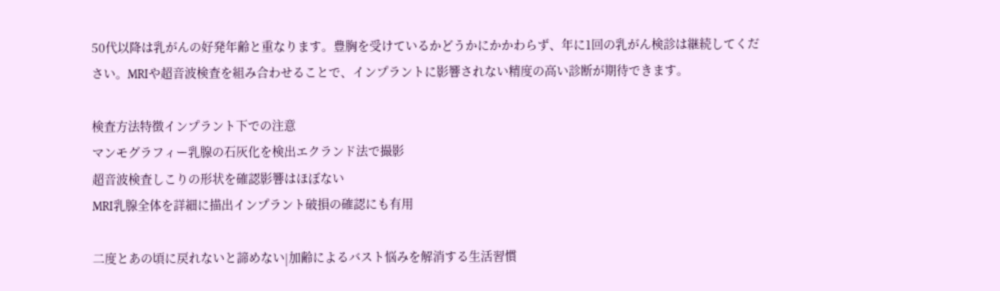50代以降は乳がんの好発年齢と重なります。豊胸を受けているかどうかにかかわらず、年に1回の乳がん検診は継続してください。MRIや超音波検査を組み合わせることで、インプラントに影響されない精度の高い診断が期待できます。

検査方法特徴インプラント下での注意
マンモグラフィー乳腺の石灰化を検出エクランド法で撮影
超音波検査しこりの形状を確認影響はほぼない
MRI乳腺全体を詳細に描出インプラント破損の確認にも有用

二度とあの頃に戻れないと諦めない|加齢によるバスト悩みを解消する生活習慣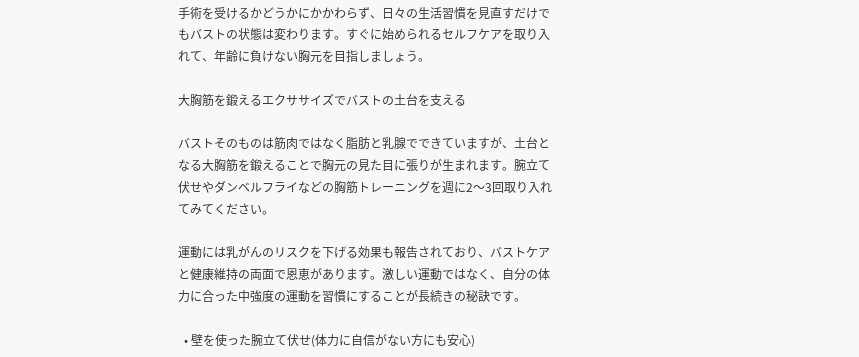手術を受けるかどうかにかかわらず、日々の生活習慣を見直すだけでもバストの状態は変わります。すぐに始められるセルフケアを取り入れて、年齢に負けない胸元を目指しましょう。

大胸筋を鍛えるエクササイズでバストの土台を支える

バストそのものは筋肉ではなく脂肪と乳腺でできていますが、土台となる大胸筋を鍛えることで胸元の見た目に張りが生まれます。腕立て伏せやダンベルフライなどの胸筋トレーニングを週に2〜3回取り入れてみてください。

運動には乳がんのリスクを下げる効果も報告されており、バストケアと健康維持の両面で恩恵があります。激しい運動ではなく、自分の体力に合った中強度の運動を習慣にすることが長続きの秘訣です。

  • 壁を使った腕立て伏せ(体力に自信がない方にも安心)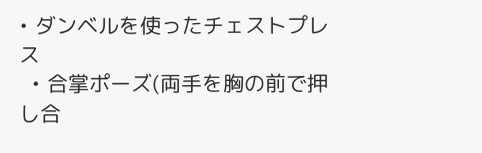• ダンベルを使ったチェストプレス
  • 合掌ポーズ(両手を胸の前で押し合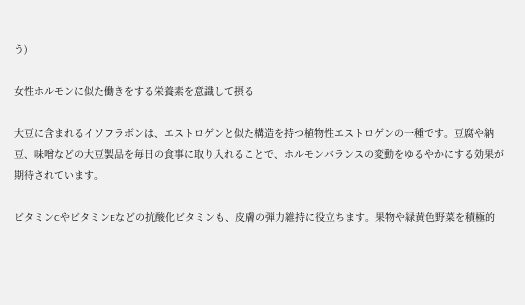う)

女性ホルモンに似た働きをする栄養素を意識して摂る

大豆に含まれるイソフラボンは、エストロゲンと似た構造を持つ植物性エストロゲンの一種です。豆腐や納豆、味噌などの大豆製品を毎日の食事に取り入れることで、ホルモンバランスの変動をゆるやかにする効果が期待されています。

ビタミンCやビタミンEなどの抗酸化ビタミンも、皮膚の弾力維持に役立ちます。果物や緑黄色野菜を積極的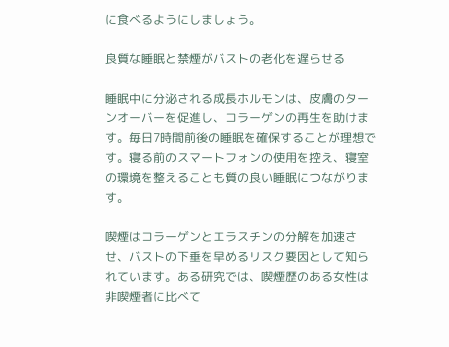に食べるようにしましょう。

良質な睡眠と禁煙がバストの老化を遅らせる

睡眠中に分泌される成長ホルモンは、皮膚のターンオーバーを促進し、コラーゲンの再生を助けます。毎日7時間前後の睡眠を確保することが理想です。寝る前のスマートフォンの使用を控え、寝室の環境を整えることも質の良い睡眠につながります。

喫煙はコラーゲンとエラスチンの分解を加速させ、バストの下垂を早めるリスク要因として知られています。ある研究では、喫煙歴のある女性は非喫煙者に比べて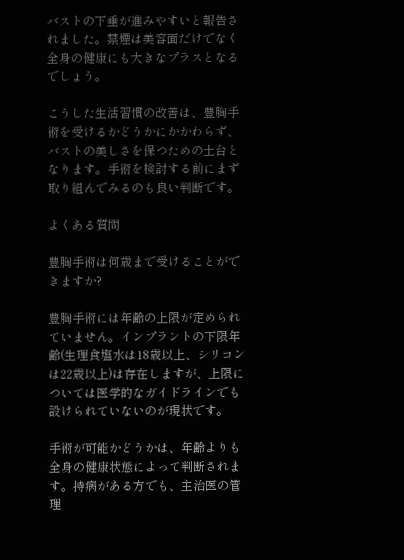バストの下垂が進みやすいと報告されました。禁煙は美容面だけでなく全身の健康にも大きなプラスとなるでしょう。

こうした生活習慣の改善は、豊胸手術を受けるかどうかにかかわらず、バストの美しさを保つための土台となります。手術を検討する前にまず取り組んでみるのも良い判断です。

よくある質問

豊胸手術は何歳まで受けることができますか?

豊胸手術には年齢の上限が定められていません。インプラントの下限年齢(生理食塩水は18歳以上、シリコンは22歳以上)は存在しますが、上限については医学的なガイドラインでも設けられていないのが現状です。

手術が可能かどうかは、年齢よりも全身の健康状態によって判断されます。持病がある方でも、主治医の管理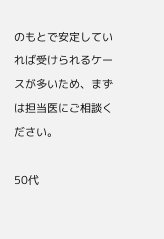のもとで安定していれば受けられるケースが多いため、まずは担当医にご相談ください。

50代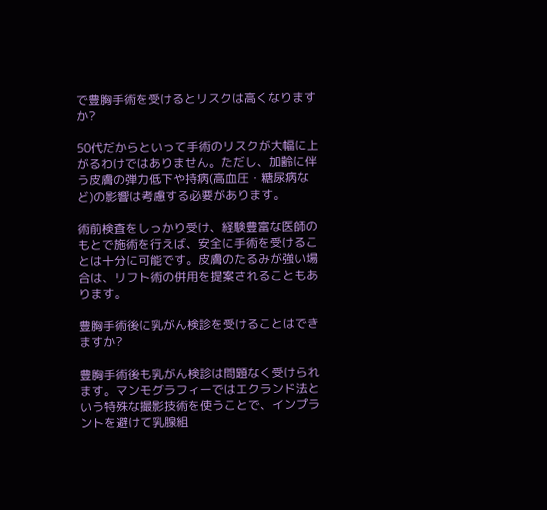で豊胸手術を受けるとリスクは高くなりますか?

50代だからといって手術のリスクが大幅に上がるわけではありません。ただし、加齢に伴う皮膚の弾力低下や持病(高血圧・糖尿病など)の影響は考慮する必要があります。

術前検査をしっかり受け、経験豊富な医師のもとで施術を行えば、安全に手術を受けることは十分に可能です。皮膚のたるみが強い場合は、リフト術の併用を提案されることもあります。

豊胸手術後に乳がん検診を受けることはできますか?

豊胸手術後も乳がん検診は問題なく受けられます。マンモグラフィーではエクランド法という特殊な撮影技術を使うことで、インプラントを避けて乳腺組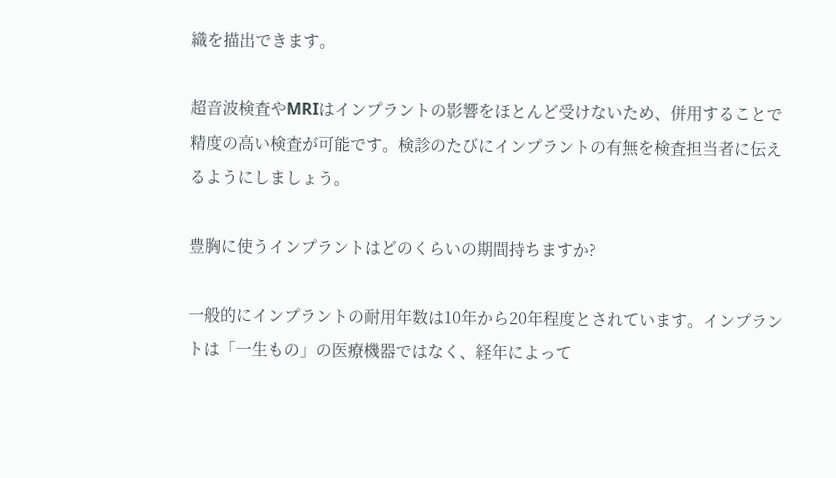織を描出できます。

超音波検査やMRIはインプラントの影響をほとんど受けないため、併用することで精度の高い検査が可能です。検診のたびにインプラントの有無を検査担当者に伝えるようにしましょう。

豊胸に使うインプラントはどのくらいの期間持ちますか?

一般的にインプラントの耐用年数は10年から20年程度とされています。インプラントは「一生もの」の医療機器ではなく、経年によって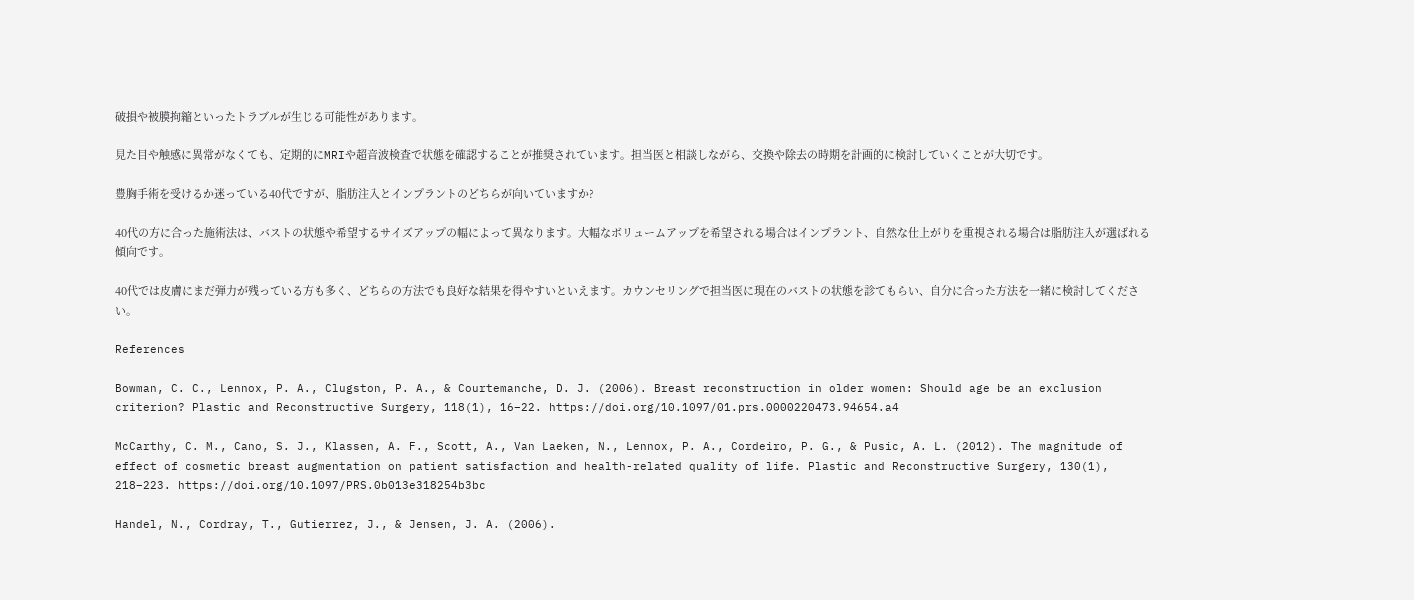破損や被膜拘縮といったトラブルが生じる可能性があります。

見た目や触感に異常がなくても、定期的にMRIや超音波検査で状態を確認することが推奨されています。担当医と相談しながら、交換や除去の時期を計画的に検討していくことが大切です。

豊胸手術を受けるか迷っている40代ですが、脂肪注入とインプラントのどちらが向いていますか?

40代の方に合った施術法は、バストの状態や希望するサイズアップの幅によって異なります。大幅なボリュームアップを希望される場合はインプラント、自然な仕上がりを重視される場合は脂肪注入が選ばれる傾向です。

40代では皮膚にまだ弾力が残っている方も多く、どちらの方法でも良好な結果を得やすいといえます。カウンセリングで担当医に現在のバストの状態を診てもらい、自分に合った方法を一緒に検討してください。

References

Bowman, C. C., Lennox, P. A., Clugston, P. A., & Courtemanche, D. J. (2006). Breast reconstruction in older women: Should age be an exclusion criterion? Plastic and Reconstructive Surgery, 118(1), 16–22. https://doi.org/10.1097/01.prs.0000220473.94654.a4

McCarthy, C. M., Cano, S. J., Klassen, A. F., Scott, A., Van Laeken, N., Lennox, P. A., Cordeiro, P. G., & Pusic, A. L. (2012). The magnitude of effect of cosmetic breast augmentation on patient satisfaction and health-related quality of life. Plastic and Reconstructive Surgery, 130(1), 218–223. https://doi.org/10.1097/PRS.0b013e318254b3bc

Handel, N., Cordray, T., Gutierrez, J., & Jensen, J. A. (2006).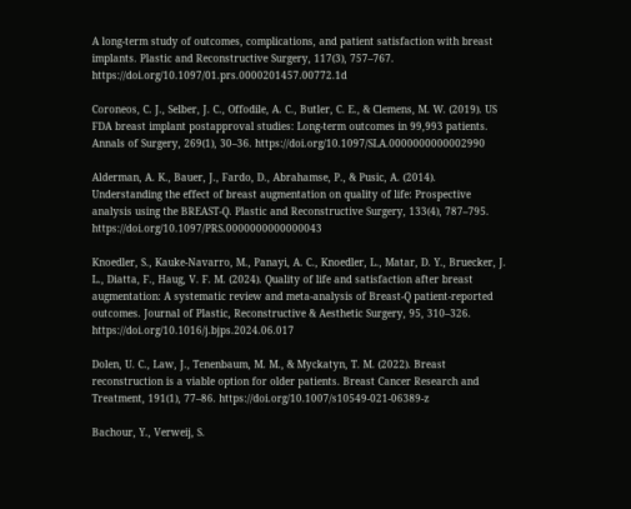A long-term study of outcomes, complications, and patient satisfaction with breast implants. Plastic and Reconstructive Surgery, 117(3), 757–767. https://doi.org/10.1097/01.prs.0000201457.00772.1d

Coroneos, C. J., Selber, J. C., Offodile, A. C., Butler, C. E., & Clemens, M. W. (2019). US FDA breast implant postapproval studies: Long-term outcomes in 99,993 patients. Annals of Surgery, 269(1), 30–36. https://doi.org/10.1097/SLA.0000000000002990

Alderman, A. K., Bauer, J., Fardo, D., Abrahamse, P., & Pusic, A. (2014). Understanding the effect of breast augmentation on quality of life: Prospective analysis using the BREAST-Q. Plastic and Reconstructive Surgery, 133(4), 787–795. https://doi.org/10.1097/PRS.0000000000000043

Knoedler, S., Kauke-Navarro, M., Panayi, A. C., Knoedler, L., Matar, D. Y., Bruecker, J. L., Diatta, F., Haug, V. F. M. (2024). Quality of life and satisfaction after breast augmentation: A systematic review and meta-analysis of Breast-Q patient-reported outcomes. Journal of Plastic, Reconstructive & Aesthetic Surgery, 95, 310–326. https://doi.org/10.1016/j.bjps.2024.06.017

Dolen, U. C., Law, J., Tenenbaum, M. M., & Myckatyn, T. M. (2022). Breast reconstruction is a viable option for older patients. Breast Cancer Research and Treatment, 191(1), 77–86. https://doi.org/10.1007/s10549-021-06389-z

Bachour, Y., Verweij, S.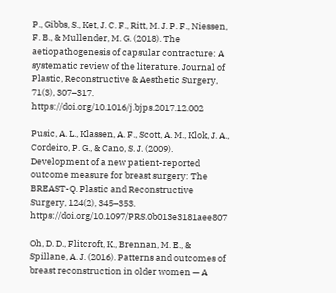P., Gibbs, S., Ket, J. C. F., Ritt, M. J. P. F., Niessen, F. B., & Mullender, M. G. (2018). The aetiopathogenesis of capsular contracture: A systematic review of the literature. Journal of Plastic, Reconstructive & Aesthetic Surgery, 71(3), 307–317. https://doi.org/10.1016/j.bjps.2017.12.002

Pusic, A. L., Klassen, A. F., Scott, A. M., Klok, J. A., Cordeiro, P. G., & Cano, S. J. (2009). Development of a new patient-reported outcome measure for breast surgery: The BREAST-Q. Plastic and Reconstructive Surgery, 124(2), 345–353. https://doi.org/10.1097/PRS.0b013e3181aee807

Oh, D. D., Flitcroft, K., Brennan, M. E., & Spillane, A. J. (2016). Patterns and outcomes of breast reconstruction in older women — A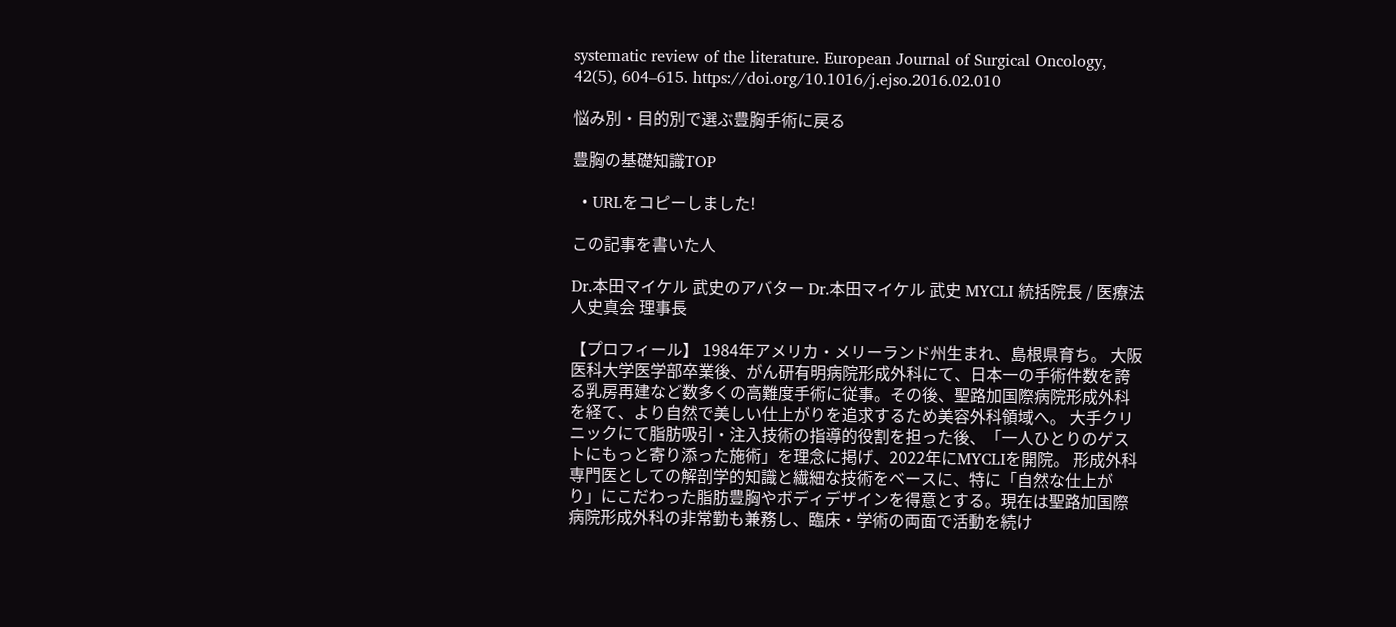systematic review of the literature. European Journal of Surgical Oncology, 42(5), 604–615. https://doi.org/10.1016/j.ejso.2016.02.010

悩み別・目的別で選ぶ豊胸手術に戻る

豊胸の基礎知識TOP

  • URLをコピーしました!

この記事を書いた人

Dr.本田マイケル 武史のアバター Dr.本田マイケル 武史 MYCLI 統括院長 / 医療法人史真会 理事長

【プロフィール】 1984年アメリカ・メリーランド州生まれ、島根県育ち。 大阪医科大学医学部卒業後、がん研有明病院形成外科にて、日本一の手術件数を誇る乳房再建など数多くの高難度手術に従事。その後、聖路加国際病院形成外科を経て、より自然で美しい仕上がりを追求するため美容外科領域へ。 大手クリニックにて脂肪吸引・注入技術の指導的役割を担った後、「一人ひとりのゲストにもっと寄り添った施術」を理念に掲げ、2022年にMYCLIを開院。 形成外科専門医としての解剖学的知識と繊細な技術をベースに、特に「自然な仕上がり」にこだわった脂肪豊胸やボディデザインを得意とする。現在は聖路加国際病院形成外科の非常勤も兼務し、臨床・学術の両面で活動を続け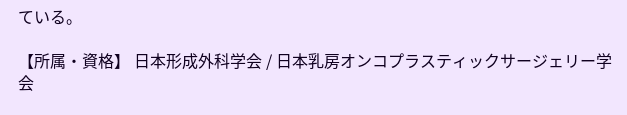ている。

【所属・資格】 日本形成外科学会 / 日本乳房オンコプラスティックサージェリー学会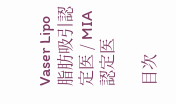Vaser Lipo 脂肪吸引認定医 / MIA認定医

目次